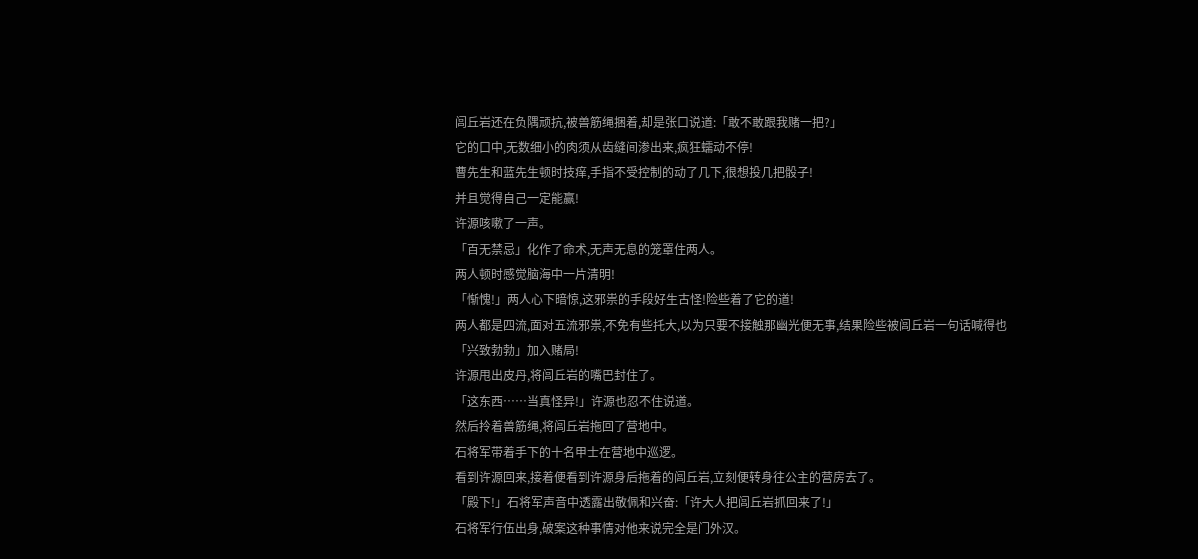闾丘岩还在负隅顽抗,被兽筋绳捆着,却是张口说道:「敢不敢跟我赌一把?」
它的口中,无数细小的肉须从齿缝间渗出来,疯狂蠕动不停!
曹先生和蓝先生顿时技痒,手指不受控制的动了几下,很想投几把骰子!
并且觉得自己一定能赢!
许源咳嗽了一声。
「百无禁忌」化作了命术,无声无息的笼罩住两人。
两人顿时感觉脑海中一片清明!
「惭愧!」两人心下暗惊,这邪祟的手段好生古怪!险些着了它的道!
两人都是四流,面对五流邪祟,不免有些托大,以为只要不接触那幽光便无事,结果险些被闾丘岩一句话喊得也「兴致勃勃」加入赌局!
许源甩出皮丹,将闾丘岩的嘴巴封住了。
「这东西……当真怪异!」许源也忍不住说道。
然后拎着兽筋绳,将闾丘岩拖回了营地中。
石将军带着手下的十名甲士在营地中巡逻。
看到许源回来,接着便看到许源身后拖着的闾丘岩,立刻便转身往公主的营房去了。
「殿下!」石将军声音中透露出敬佩和兴奋:「许大人把闾丘岩抓回来了!」
石将军行伍出身,破案这种事情对他来说完全是门外汉。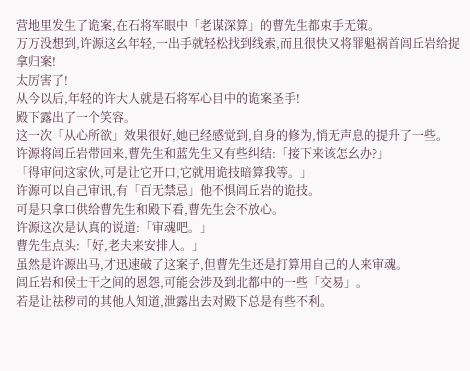营地里发生了诡案,在石将军眼中「老谋深算」的曹先生都束手无策。
万万没想到,许源这幺年轻,一出手就轻松找到线索,而且很快又将罪魁祸首闾丘岩给捉拿归案!
太厉害了!
从今以后,年轻的许大人就是石将军心目中的诡案圣手!
殿下露出了一个笑容。
这一次「从心所欲」效果很好,她已经感觉到,自身的修为,悄无声息的提升了一些。
许源将闾丘岩带回来,曹先生和蓝先生又有些纠结:「接下来该怎幺办?」
「得审问这家伙,可是让它开口,它就用诡技暗算我等。」
许源可以自己审讯,有「百无禁忌」他不惧闾丘岩的诡技。
可是只拿口供给曹先生和殿下看,曹先生会不放心。
许源这次是认真的说道:「审魂吧。」
曹先生点头:「好,老夫来安排人。」
虽然是许源出马,才迅速破了这案子,但曹先生还是打算用自己的人来审魂。
闾丘岩和侯士干之间的恩怨,可能会涉及到北都中的一些「交易」。
若是让祛秽司的其他人知道,泄露出去对殿下总是有些不利。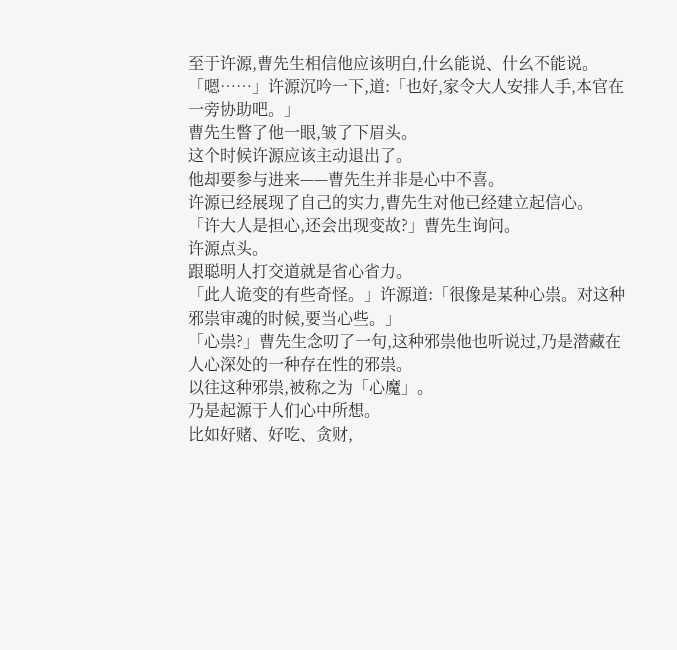至于许源,曹先生相信他应该明白,什幺能说、什幺不能说。
「嗯……」许源沉吟一下,道:「也好,家令大人安排人手,本官在一旁协助吧。」
曹先生瞥了他一眼,皱了下眉头。
这个时候许源应该主动退出了。
他却要参与进来——曹先生并非是心中不喜。
许源已经展现了自己的实力,曹先生对他已经建立起信心。
「许大人是担心,还会出现变故?」曹先生询问。
许源点头。
跟聪明人打交道就是省心省力。
「此人诡变的有些奇怪。」许源道:「很像是某种心祟。对这种邪祟审魂的时候,要当心些。」
「心祟?」曹先生念叨了一句,这种邪祟他也听说过,乃是潜藏在人心深处的一种存在性的邪祟。
以往这种邪祟,被称之为「心魔」。
乃是起源于人们心中所想。
比如好赌、好吃、贪财,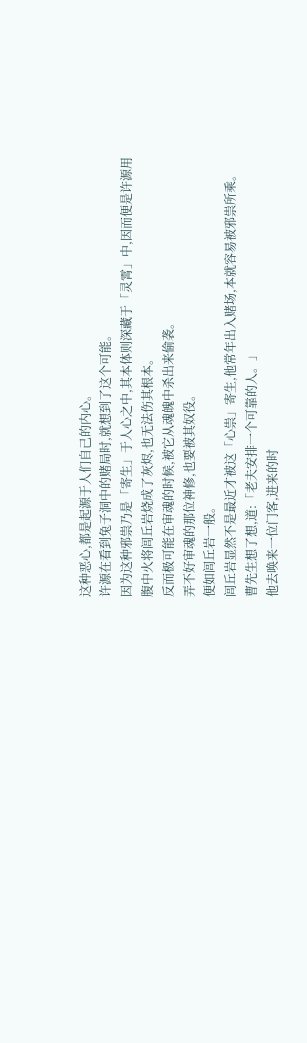这种恶心,都是起源于人们自己的内心。
许源在看到兔子洞中的赌局时,就想到了这个可能。
因为这种邪祟乃是「寄生」于人心之中,其本体则深藏于「灵霄」中,因而便是许源用腹中火将闾丘岩烧成了灰烬,也无法伤其根本。
反而极可能在审魂的时候,被它从魂魄中杀出来偷袭。
弄不好审魂的那位神修,也要被其奴役。
便如闾丘岩一般。
闾丘岩显然不是最近才被这「心祟」寄生,他常年出入赌场,本就容易被邪祟所乘。
曹先生想了想,道:「老夫安排一个可靠的人。」
他去唤来一位门客,进来的时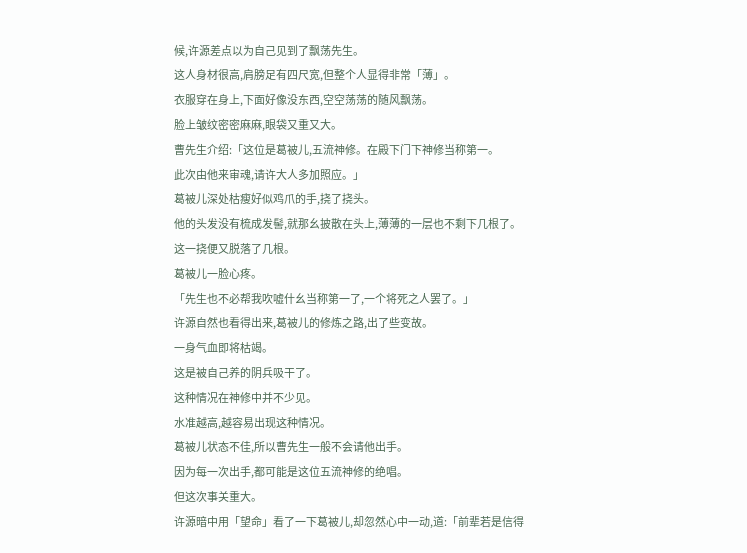候,许源差点以为自己见到了飘荡先生。
这人身材很高,肩膀足有四尺宽,但整个人显得非常「薄」。
衣服穿在身上,下面好像没东西,空空荡荡的随风飘荡。
脸上皱纹密密麻麻,眼袋又重又大。
曹先生介绍:「这位是葛被儿,五流神修。在殿下门下神修当称第一。
此次由他来审魂,请许大人多加照应。」
葛被儿深处枯瘦好似鸡爪的手,挠了挠头。
他的头发没有梳成发髻,就那幺披散在头上,薄薄的一层也不剩下几根了。
这一挠便又脱落了几根。
葛被儿一脸心疼。
「先生也不必帮我吹嘘什幺当称第一了,一个将死之人罢了。」
许源自然也看得出来,葛被儿的修炼之路,出了些变故。
一身气血即将枯竭。
这是被自己养的阴兵吸干了。
这种情况在神修中并不少见。
水准越高,越容易出现这种情况。
葛被儿状态不佳,所以曹先生一般不会请他出手。
因为每一次出手,都可能是这位五流神修的绝唱。
但这次事关重大。
许源暗中用「望命」看了一下葛被儿,却忽然心中一动,道:「前辈若是信得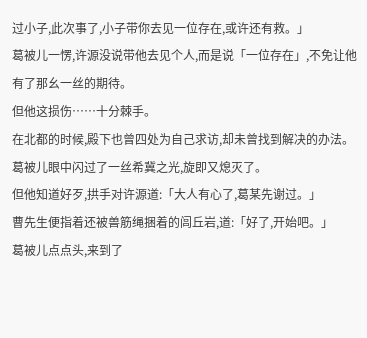过小子,此次事了,小子带你去见一位存在,或许还有救。」
葛被儿一愣,许源没说带他去见个人,而是说「一位存在」,不免让他有了那幺一丝的期待。
但他这损伤……十分棘手。
在北都的时候,殿下也曾四处为自己求访,却未曾找到解决的办法。
葛被儿眼中闪过了一丝希冀之光,旋即又熄灭了。
但他知道好歹,拱手对许源道:「大人有心了,葛某先谢过。」
曹先生便指着还被兽筋绳捆着的闾丘岩,道:「好了,开始吧。」
葛被儿点点头,来到了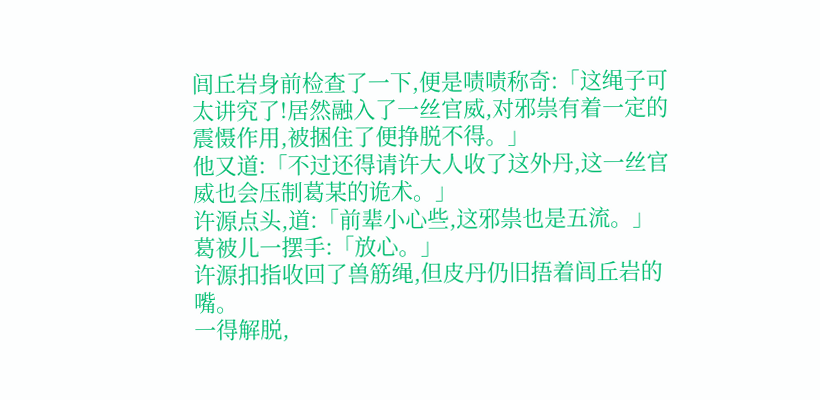闾丘岩身前检查了一下,便是啧啧称奇:「这绳子可太讲究了!居然融入了一丝官威,对邪祟有着一定的震慑作用,被捆住了便挣脱不得。」
他又道:「不过还得请许大人收了这外丹,这一丝官威也会压制葛某的诡术。」
许源点头,道:「前辈小心些,这邪祟也是五流。」
葛被儿一摆手:「放心。」
许源扣指收回了兽筋绳,但皮丹仍旧捂着闾丘岩的嘴。
一得解脱,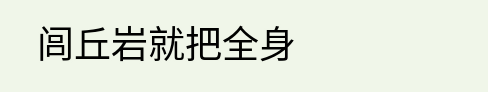闾丘岩就把全身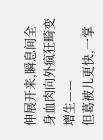伸展开来,瞬息间全身血肉向外疯狂畸变增生——
但葛被儿更快,一掌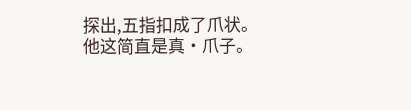探出,五指扣成了爪状。
他这简直是真·爪子。